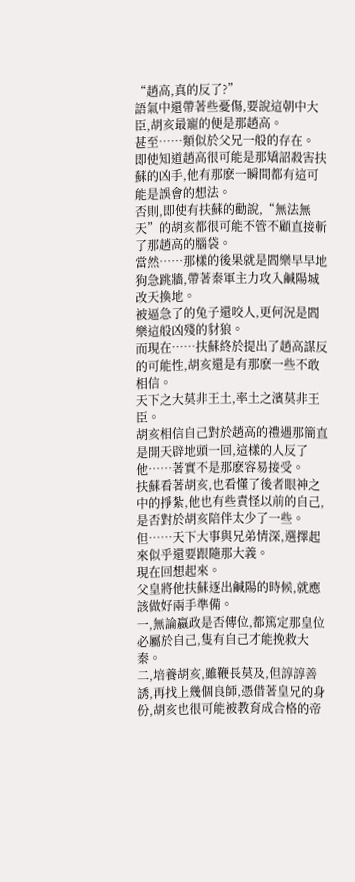“趙高,真的反了?”
語氣中還帶著些憂傷,要說這朝中大臣,胡亥最寵的便是那趙高。
甚至……類似於父兄一般的存在。
即使知道趙高很可能是那矯詔殺害扶蘇的凶手,他有那麽一瞬間都有這可能是誤會的想法。
否則,即使有扶蘇的勸說,“無法無天”的胡亥都很可能不管不顧直接斬了那趙高的腦袋。
當然……那樣的後果就是閻樂早早地狗急跳牆,帶著秦軍主力攻入鹹陽城改天換地。
被逼急了的兔子還咬人,更何況是閻樂這般凶殘的豺狼。
而現在……扶蘇終於提出了趙高謀反的可能性,胡亥還是有那麽一些不敢相信。
天下之大莫非王土,率土之濱莫非王臣。
胡亥相信自己對於趙高的禮遇那簡直是開天辟地頭一回,這樣的人反了他……著實不是那麽容易接受。
扶蘇看著胡亥,也看懂了後者眼神之中的掙紮,他也有些責怪以前的自己,是否對於胡亥陪伴太少了一些。
但……天下大事與兄弟情深,選擇起來似乎還要跟隨那大義。
現在回想起來。
父皇將他扶蘇逐出鹹陽的時候,就應該做好兩手準備。
一,無論嬴政是否傳位,都篤定那皇位必屬於自己,隻有自己才能挽救大秦。
二,培養胡亥,雖鞭長莫及,但諄諄善誘,再找上幾個良師,憑借著皇兄的身份,胡亥也很可能被教育成合格的帝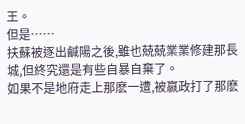王。
但是……
扶蘇被逐出鹹陽之後,雖也兢兢業業修建那長城,但終究還是有些自暴自棄了。
如果不是地府走上那麽一遭,被嬴政打了那麽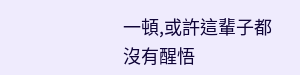一頓,或許這輩子都沒有醒悟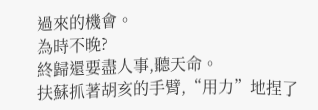過來的機會。
為時不晚?
終歸還要盡人事,聽天命。
扶蘇抓著胡亥的手臂,“用力”地捏了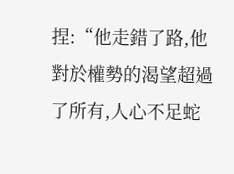捏:“他走錯了路,他對於權勢的渴望超過了所有,人心不足蛇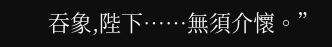吞象,陛下……無須介懷。”